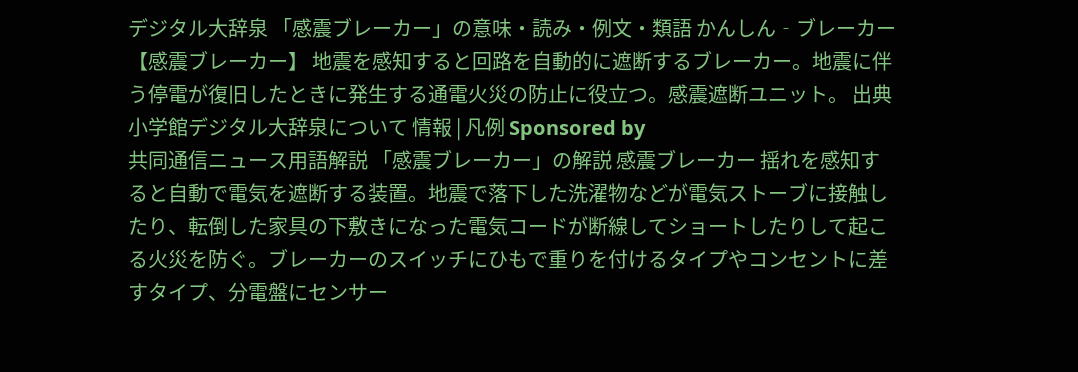デジタル大辞泉 「感震ブレーカー」の意味・読み・例文・類語 かんしん‐ブレーカー【感震ブレーカー】 地震を感知すると回路を自動的に遮断するブレーカー。地震に伴う停電が復旧したときに発生する通電火災の防止に役立つ。感震遮断ユニット。 出典 小学館デジタル大辞泉について 情報 | 凡例 Sponsored by
共同通信ニュース用語解説 「感震ブレーカー」の解説 感震ブレーカー 揺れを感知すると自動で電気を遮断する装置。地震で落下した洗濯物などが電気ストーブに接触したり、転倒した家具の下敷きになった電気コードが断線してショートしたりして起こる火災を防ぐ。ブレーカーのスイッチにひもで重りを付けるタイプやコンセントに差すタイプ、分電盤にセンサー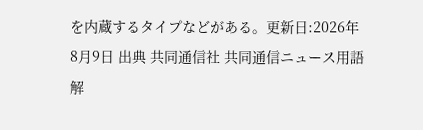を内蔵するタイプなどがある。更新日:2026年8月9日 出典 共同通信社 共同通信ニュース用語解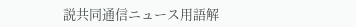説共同通信ニュース用語解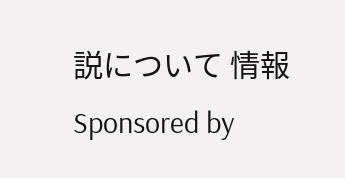説について 情報 Sponsored by